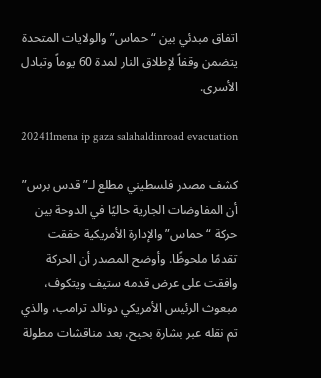اتفاق مبدئي بين “حماس” والولايات المتحدة يتضمن وقفاً لإطلاق النار لمدة 60 يوماً وتبادل الأسرى.

202411mena ip gaza salahaldinroad evacuation

كشف مصدر فلسطيني مطلع لـ”قدس برس” أن المفاوضات الجارية حاليًا في الدوحة بين حركة “حماس” والإدارة الأمريكية حققت تقدمًا ملحوظًا. وأوضح المصدر أن الحركة وافقت على عرض قدمه ستيف ويتكوف، مبعوث الرئيس الأمريكي دونالد ترامب، والذي تم نقله عبر بشارة بحبح، بعد مناقشات مطولة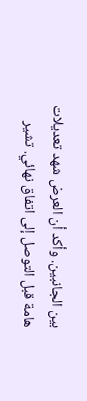بين الجانبين. وأكد أن العرض شهد تعديلات هامة قبل التوصل إلى اتفاق نهائي. تشير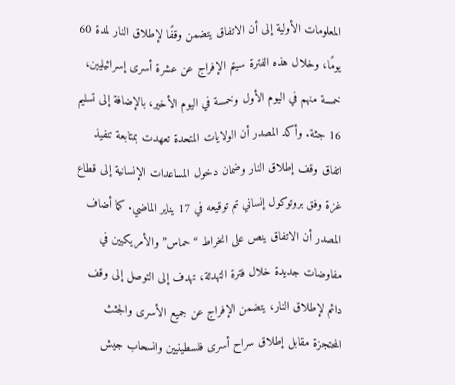المعلومات الأولية إلى أن الاتفاق يتضمن وقفًا لإطلاق النار لمدة 60 يومًا، وخلال هذه الفترة سيتم الإفراج عن عشرة أسرى إسرائيليين، خمسة منهم في اليوم الأول وخمسة في اليوم الأخير، بالإضافة إلى تسليم 16 جثة. وأكد المصدر أن الولايات المتحدة تعهدت بمتابعة تنفيذ اتفاق وقف إطلاق النار وضمان دخول المساعدات الإنسانية إلى قطاع غزة وفق بروتوكول إنساني تم توقيعه في 17 يناير الماضي. كما أضاف المصدر أن الاتفاق ينص على انخراط “حماس” والأمريكيين في مفاوضات جديدة خلال فترة التهدئة، تهدف إلى التوصل إلى وقف دائم لإطلاق النار، يتضمن الإفراج عن جميع الأسرى والجثث المحتجزة مقابل إطلاق سراح أسرى فلسطينيين وانسحاب جيش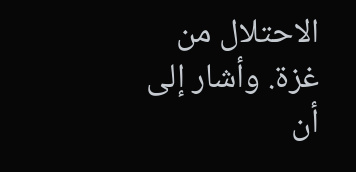الاحتلال من غزة. وأشار إلى أن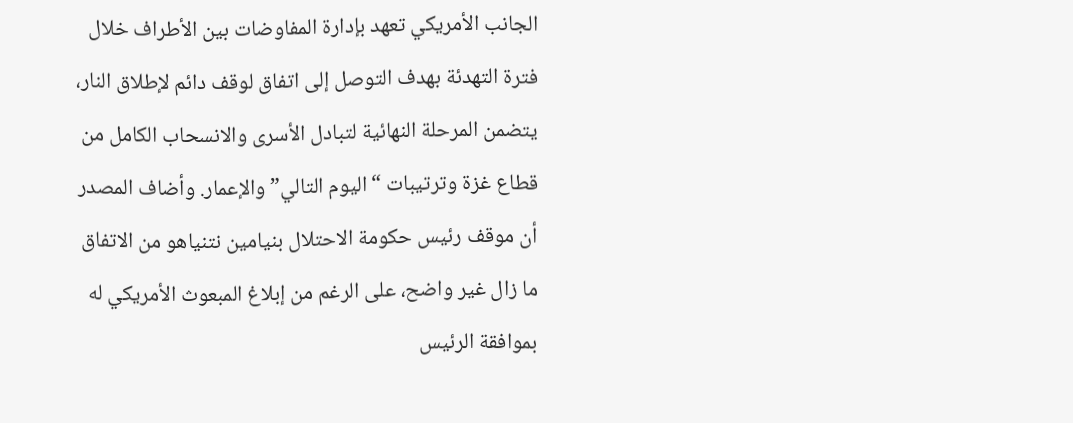الجانب الأمريكي تعهد بإدارة المفاوضات بين الأطراف خلال فترة التهدئة بهدف التوصل إلى اتفاق لوقف دائم لإطلاق النار، يتضمن المرحلة النهائية لتبادل الأسرى والانسحاب الكامل من قطاع غزة وترتيبات “اليوم التالي” والإعمار. وأضاف المصدر أن موقف رئيس حكومة الاحتلال بنيامين نتنياهو من الاتفاق ما زال غير واضح، على الرغم من إبلاغ المبعوث الأمريكي له بموافقة الرئيس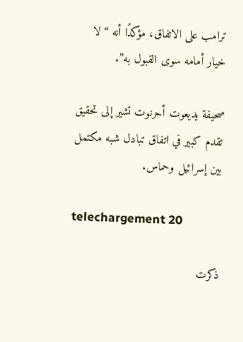ترامب على الاتفاق، مؤكدًا أنه “لا خيار أمامه سوى القبول به”.

صحيفة يديعوت أحرنوت تشير إلى تحقيق تقدم كبير في اتفاق تبادل شبه مكتمل بين إسرائيل وحماس.

telechargement 20

ذكرت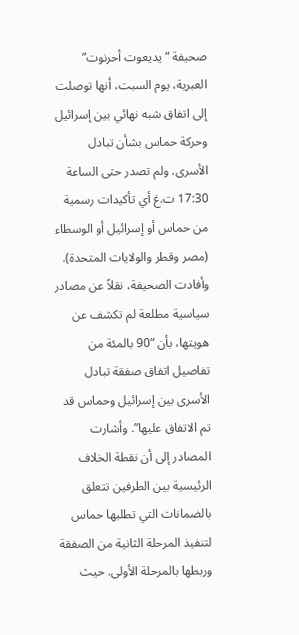صحيفة “يديعوت أحرنوت” العبرية، يوم السبت، أنها توصلت إلى اتفاق شبه نهائي بين إسرائيل وحركة حماس بشأن تبادل الأسرى. ولم تصدر حتى الساعة 17:30 ت.غ أي تأكيدات رسمية من حماس أو إسرائيل أو الوسطاء (مصر وقطر والولايات المتحدة). وأفادت الصحيفة، نقلاً عن مصادر سياسية مطلعة لم تكشف عن هويتها، بأن “90 بالمئة من تفاصيل اتفاق صفقة تبادل الأسرى بين إسرائيل وحماس قد تم الاتفاق عليها”. وأشارت المصادر إلى أن نقطة الخلاف الرئيسية بين الطرفين تتعلق بالضمانات التي تطلبها حماس لتنفيذ المرحلة الثانية من الصفقة وربطها بالمرحلة الأولى. حيث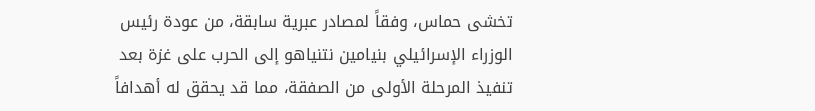تخشى حماس، وفقاً لمصادر عبرية سابقة، من عودة رئيس الوزراء الإسرائيلي بنيامين نتنياهو إلى الحرب على غزة بعد تنفيذ المرحلة الأولى من الصفقة، مما قد يحقق له أهدافاً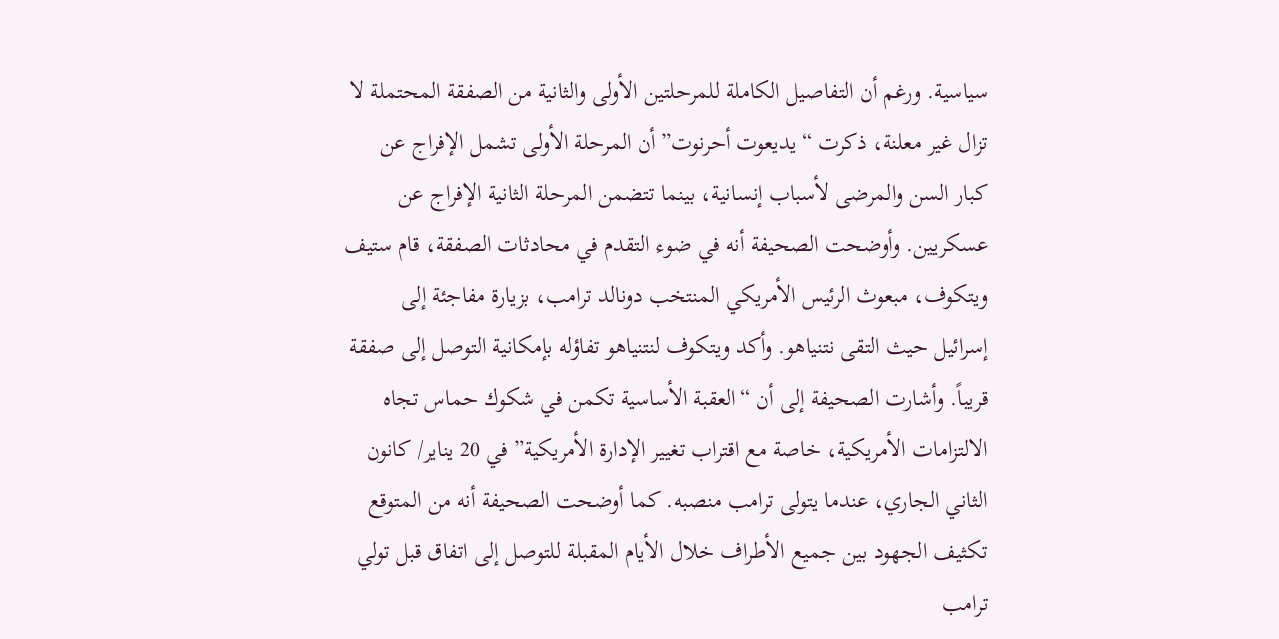سياسية. ورغم أن التفاصيل الكاملة للمرحلتين الأولى والثانية من الصفقة المحتملة لا تزال غير معلنة، ذكرت “يديعوت أحرنوت” أن المرحلة الأولى تشمل الإفراج عن كبار السن والمرضى لأسباب إنسانية، بينما تتضمن المرحلة الثانية الإفراج عن عسكريين. وأوضحت الصحيفة أنه في ضوء التقدم في محادثات الصفقة، قام ستيف ويتكوف، مبعوث الرئيس الأمريكي المنتخب دونالد ترامب، بزيارة مفاجئة إلى إسرائيل حيث التقى نتنياهو. وأكد ويتكوف لنتنياهو تفاؤله بإمكانية التوصل إلى صفقة قريباً. وأشارت الصحيفة إلى أن “العقبة الأساسية تكمن في شكوك حماس تجاه الالتزامات الأمريكية، خاصة مع اقتراب تغيير الإدارة الأمريكية” في 20 يناير/ كانون الثاني الجاري، عندما يتولى ترامب منصبه. كما أوضحت الصحيفة أنه من المتوقع تكثيف الجهود بين جميع الأطراف خلال الأيام المقبلة للتوصل إلى اتفاق قبل تولي ترامب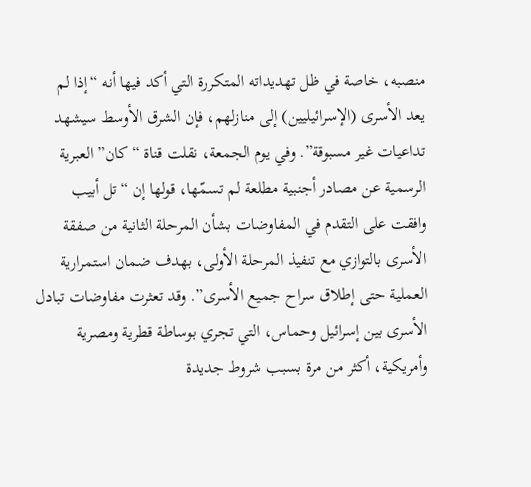منصبه، خاصة في ظل تهديداته المتكررة التي أكد فيها أنه “إذا لم يعد الأسرى (الإسرائيليين) إلى منازلهم، فإن الشرق الأوسط سيشهد تداعيات غير مسبوقة”. وفي يوم الجمعة، نقلت قناة “كان” العبرية الرسمية عن مصادر أجنبية مطلعة لم تسمّها، قولها إن “تل أبيب وافقت على التقدم في المفاوضات بشأن المرحلة الثانية من صفقة الأسرى بالتوازي مع تنفيذ المرحلة الأولى، بهدف ضمان استمرارية العملية حتى إطلاق سراح جميع الأسرى”. وقد تعثرت مفاوضات تبادل الأسرى بين إسرائيل وحماس، التي تجري بوساطة قطرية ومصرية وأمريكية، أكثر من مرة بسبب شروط جديدة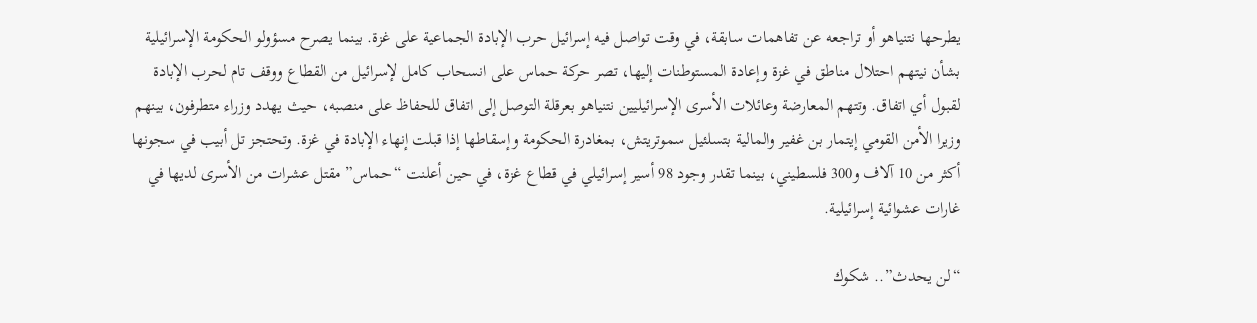يطرحها نتنياهو أو تراجعه عن تفاهمات سابقة، في وقت تواصل فيه إسرائيل حرب الإبادة الجماعية على غزة. بينما يصرح مسؤولو الحكومة الإسرائيلية بشأن نيتهم احتلال مناطق في غزة وإعادة المستوطنات إليها، تصر حركة حماس على انسحاب كامل لإسرائيل من القطاع ووقف تام لحرب الإبادة لقبول أي اتفاق. وتتهم المعارضة وعائلات الأسرى الإسرائيليين نتنياهو بعرقلة التوصل إلى اتفاق للحفاظ على منصبه، حيث يهدد وزراء متطرفون، بينهم وزيرا الأمن القومي إيتمار بن غفير والمالية بتسلئيل سموتريتش، بمغادرة الحكومة وإسقاطها إذا قبلت إنهاء الإبادة في غزة. وتحتجز تل أبيب في سجونها أكثر من 10 آلاف و300 فلسطيني، بينما تقدر وجود 98 أسير إسرائيلي في قطاع غزة، في حين أعلنت “حماس” مقتل عشرات من الأسرى لديها في غارات عشوائية إسرائيلية.

“لن يحدث”.. شكوك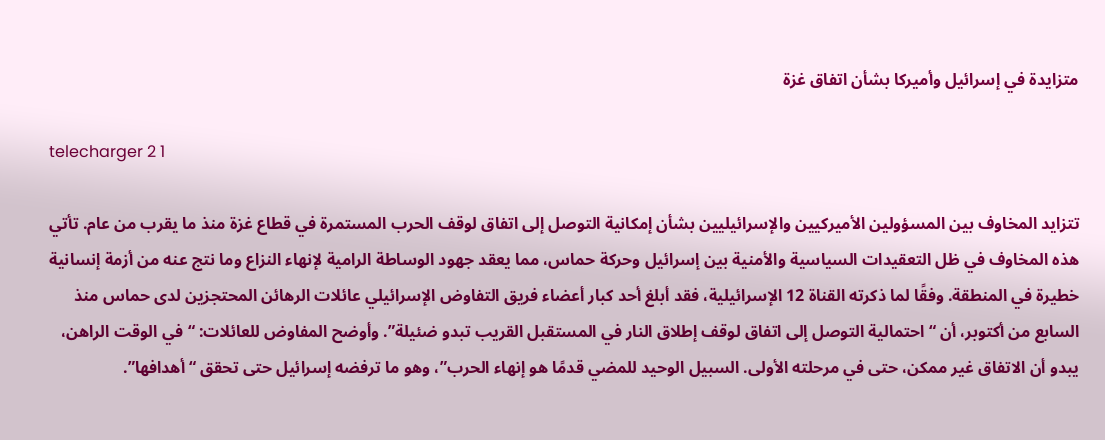متزايدة في إسرائيل وأميركا بشأن اتفاق غزة

telecharger 2 1

تتزايد المخاوف بين المسؤولين الأميركيين والإسرائيليين بشأن إمكانية التوصل إلى اتفاق لوقف الحرب المستمرة في قطاع غزة منذ ما يقرب من عام. تأتي هذه المخاوف في ظل التعقيدات السياسية والأمنية بين إسرائيل وحركة حماس، مما يعقد جهود الوساطة الرامية لإنهاء النزاع وما نتج عنه من أزمة إنسانية خطيرة في المنطقة. وفقًا لما ذكرته القناة 12 الإسرائيلية، فقد أبلغ أحد كبار أعضاء فريق التفاوض الإسرائيلي عائلات الرهائن المحتجزين لدى حماس منذ السابع من أكتوبر، أن “احتمالية التوصل إلى اتفاق لوقف إطلاق النار في المستقبل القريب تبدو ضئيلة”. وأوضح المفاوض للعائلات: “في الوقت الراهن، يبدو أن الاتفاق غير ممكن، حتى في مرحلته الأولى. السبيل الوحيد للمضي قدمًا هو إنهاء الحرب”، وهو ما ترفضه إسرائيل حتى تحقق “أهدافها”.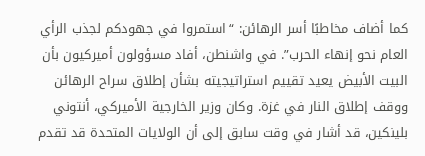كما أضاف مخاطبًا أسر الرهائن: “استمروا في جهودكم لجذب الرأي العام نحو إنهاء الحرب”. في واشنطن، أفاد مسؤولون أميركيون بأن البيت الأبيض يعيد تقييم استراتيجيته بشأن إطلاق سراح الرهائن ووقف إطلاق النار في غزة. وكان وزير الخارجية الأميركي، أنتوني بلينكين، قد أشار في وقت سابق إلى أن الولايات المتحدة قد تقدم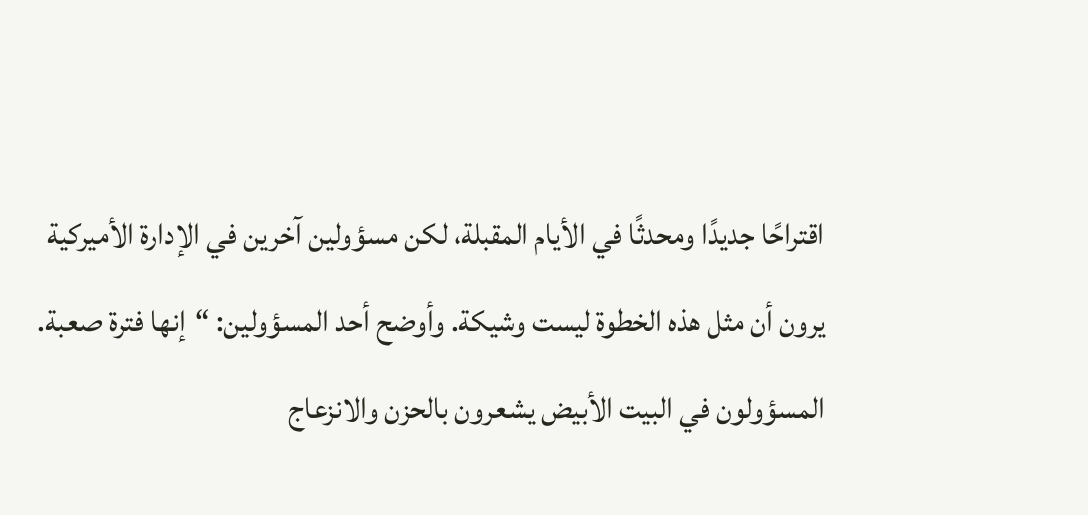اقتراحًا جديدًا ومحدثًا في الأيام المقبلة، لكن مسؤولين آخرين في الإدارة الأميركية يرون أن مثل هذه الخطوة ليست وشيكة. وأوضح أحد المسؤولين: “إنها فترة صعبة. المسؤولون في البيت الأبيض يشعرون بالحزن والانزعاج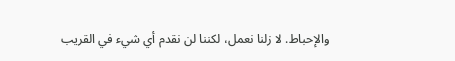والإحباط. لا زلنا نعمل، لكننا لن نقدم أي شيء في القريب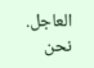العاجل. نحن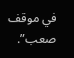في موقف صعب”.